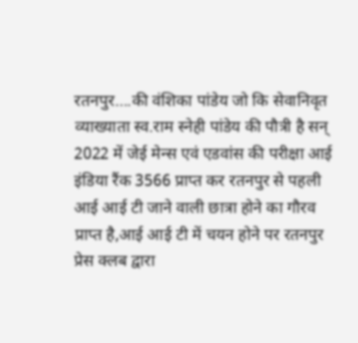रतनपुर….की वंशिका पांडेय जो कि सेवानिवृत व्याख्याता स्व.राम स्नेही पांडेय की पौत्री है सन् 2022 में जेई मेन्स एवं एडवांस की परीक्षा आई इंडिया रैंक 3566 प्राप्त कर रतनपुर से पहली आई आई टी जाने वाली छात्रा होने का गौरव प्राप्त है,आई आई टी में चयन होने पर रतनपुर प्रेस क्लब द्वारा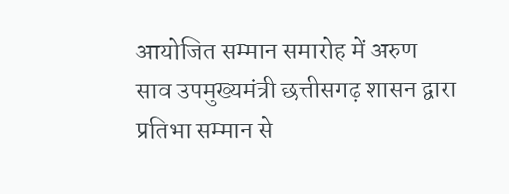आयोजित सम्मान समारोह में अरुण साव उपमुख्यमंत्री छत्तीसगढ़ शासन द्वारा प्रतिभा सम्मान से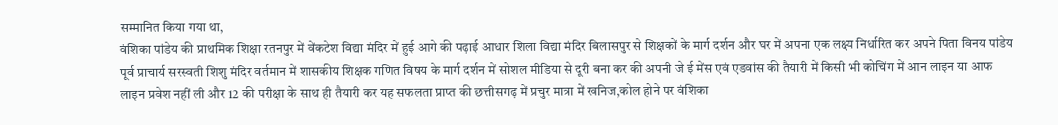सम्मानित किया गया था,
वंशिका पांडेय की प्राथमिक शिक्षा रतनपुर में वेंकटेश विद्या मंदिर में हुई आगे की पढ़ाई आधार शिला विद्या मंदिर बिलासपुर से शिक्षकों के मार्ग दर्शन और घर में अपना एक लक्ष्य निर्धारित कर अपने पिता विनय पांडेय पूर्व प्राचार्य सरस्वती शिशु मंदिर वर्तमान में शासकीय शिक्षक गणित विषय के मार्ग दर्शन में सोशल मीडिया से दूरी बना कर की अपनी जे ई मेंस एवं एडवांस की तैयारी में किसी भी कोचिंग में आन लाइन या आफ लाइन प्रवेश नहीं ली और 12 की परीक्षा के साथ ही तैयारी कर यह सफलता प्राप्त की छत्तीसगढ़ में प्रचुर मात्रा में खनिज,कोल होने पर वंशिका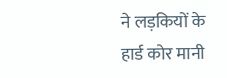ने लड़कियों के हार्ड कोर मानी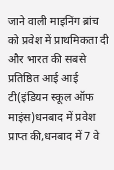जाने वाली माइनिंग ब्रांच को प्रवेश में प्राथमिकता दी और भारत की सबसे प्रतिष्ठित आई आई टी(इंडियन स्कूल ऑफ माइंस)धनबाद में प्रवेश प्राप्त की,धनबाद में 7 वे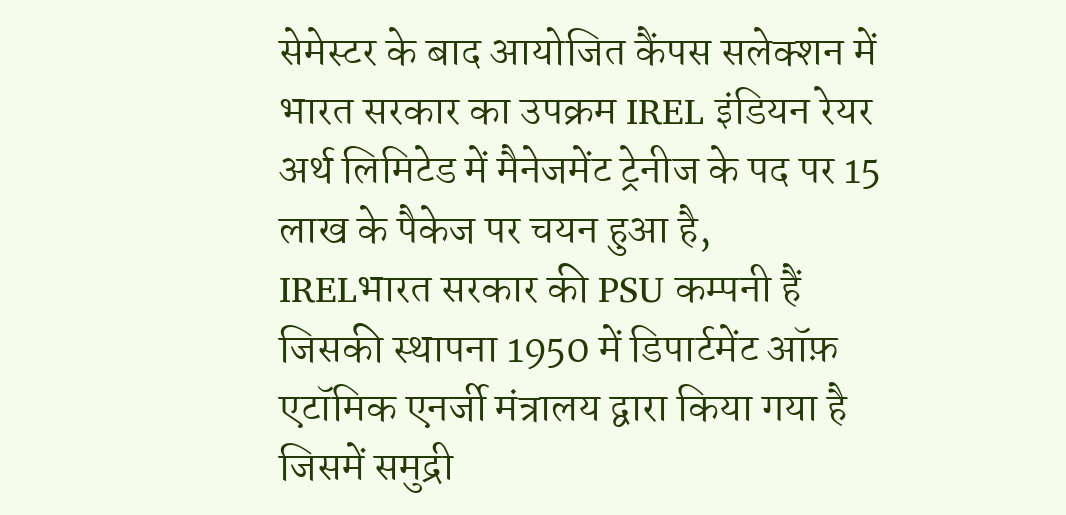सेमेस्टर के बाद आयोजित कैंपस सलेक्शन में भारत सरकार का उपक्रम IREL इंडियन रेयर अर्थ लिमिटेड में मैनेजमेंट ट्रेनीज के पद पर 15 लाख के पैकेज पर चयन हुआ है,
IRELभारत सरकार की PSU कम्पनी हैं जिसकी स्थापना 1950 में डिपार्टमेंट ऑफ़ एटॉमिक एनर्जी मंत्रालय द्वारा किया गया है जिसमें समुद्री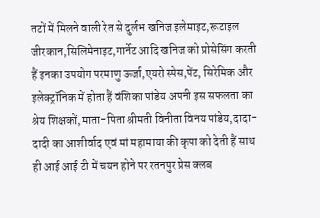तटों में मिलने वाली रेत से दुर्लभ खनिज इलेमाइट,रूटाइल जीरकान,सिलिमेनाइट,गार्नेट आदि खनिज को प्रोसेसिंग करती हैं इनका उपयोग परमाणु ऊर्जा,एयरो स्पेस,पेंट, सिरेमिक और इलेक्ट्रॉनिक में होता हैं वंशिका पांडेय अपनी इस सफलता का श्रेय शिक्षकों,माता-पिता श्रीमती विनीता विनय पांडेय,दादा-दादी का आशीर्वाद एवं मां महामाया की कृपा को देती हैं साथ ही आई आई टी में चयन होने पर रतनपुर प्रेस क्लब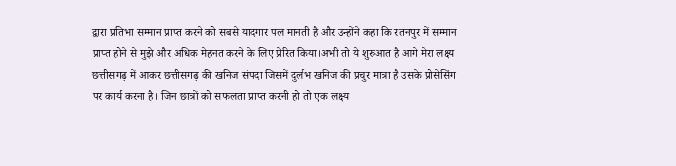द्वारा प्रतिभा सम्मान प्राप्त करने को सबसे यादगार पल मानती है और उन्होंने कहा कि रतनपुर में सम्मान प्राप्त होने से मुझे और अधिक मेहनत करने के लिए प्रेरित किया।अभी तो ये शुरुआत है आगे मेरा लक्ष्य छत्तीसगढ़ में आकर छत्तीसगढ़ की खनिज संपदा जिसमें दुर्लभ खनिज की प्रचुर मात्रा है उसके प्रोसेसिंग पर कार्य करना है। जिन छात्रों को सफलता प्राप्त करनी हो तो एक लक्ष्य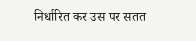निर्धारित कर उस पर सतत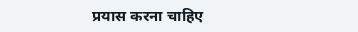प्रयास करना चाहिए